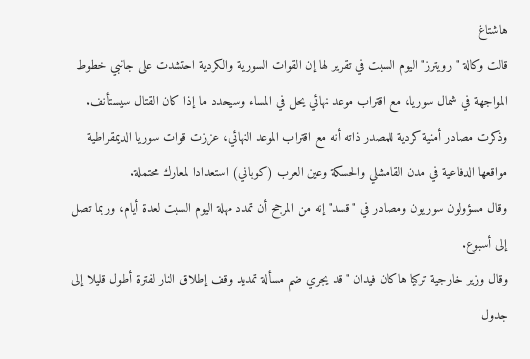هاشتاغ
قالت وكالة "رويترز" اليوم السبت في تقرير لها إن القوات السورية والكردية احتشدت على جانبي خطوط المواجهة في شمال سوريا، مع اقتراب موعد نهائي يحل في المساء وسيحدد ما إذا كان القتال سيستأنف.
وذكرت مصادر أمنية كردية للمصدر ذاته أنه مع اقتراب الموعد النهائي، عززت قوات سوريا الديمقراطية مواقعها الدفاعية في مدن القامشلي والحسكة وعين العرب (كوباني) استعدادا لمعارك محتملة.
وقال مسؤولون سوريون ومصادر في "قسد" إنه من المرجح أن تمدد مهلة اليوم السبت لعدة أيام، وربما تصل إلى أسبوع.
وقال وزير خارجية تركيا هاكان فيدان "قد يجري ضم مسألة تمديد وقف إطلاق النار لفترة أطول قليلا إلى جدول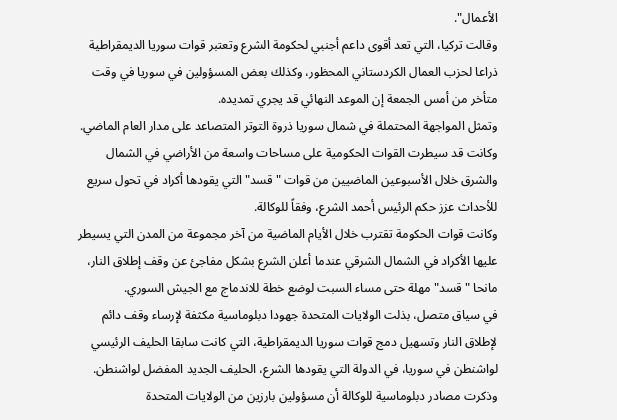الأعمال".
وقالت تركيا، التي تعد أقوى داعم أجنبي لحكومة الشرع وتعتبر قوات سوريا الديمقراطية ذراعا لحزب العمال الكردستاني المحظور، وكذلك بعض المسؤولين في سوريا في وقت متأخر من أمس الجمعة إن الموعد النهائي قد يجري تمديده.
وتمثل المواجهة المحتملة في شمال سوريا ذروة التوتر المتصاعد على مدار العام الماضي.
وكانت قد سيطرت القوات الحكومية على مساحات واسعة من الأراضي في الشمال والشرق خلال الأسبوعين الماضيين من قوات "قسد" التي يقودها أكراد في تحول سريع للأحداث عزز حكم الرئيس أحمد الشرع، وفقاً للوكالة.
وكانت قوات الحكومة تقترب خلال الأيام الماضية من آخر مجموعة من المدن التي يسيطر عليها الأكراد في الشمال الشرقي عندما أعلن الشرع بشكل مفاجئ عن وقف إطلاق النار، مانحا "قسد" مهلة حتى مساء السبت لوضع خطة للاندماج مع الجيش السوري.
في سياق متصل، بذلت الولايات المتحدة جهودا دبلوماسية مكثفة لإرساء وقف دائم لإطلاق النار وتسهيل دمج قوات سوريا الديمقراطية، التي كانت سابقا الحليف الرئيسي لواشنطن في سوريا، في الدولة التي يقودها الشرع، الحليف الجديد المفضل لواشنطن.
وذكرت مصادر دبلوماسية للوكالة أن مسؤولين بارزين من الولايات المتحدة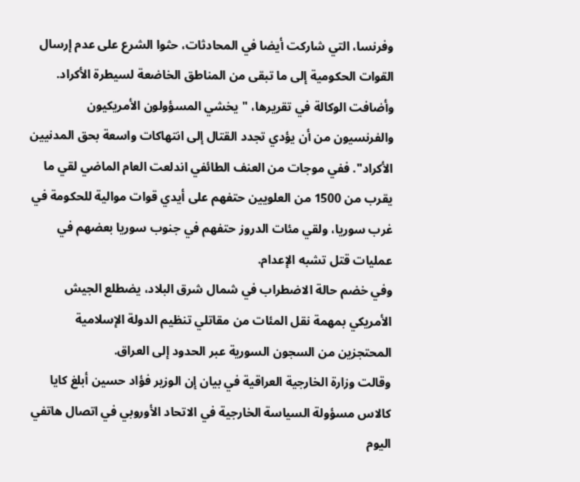وفرنسا، التي شاركت أيضا في المحادثات، حثوا الشرع على عدم إرسال القوات الحكومية إلى ما تبقى من المناطق الخاضعة لسيطرة الأكراد.
وأضافت الوكالة في تقريرها، "يخشي المسؤولون الأمريكيون والفرنسيون من أن يؤدي تجدد القتال إلى انتهاكات واسعة بحق المدنيين الأكراد". ففي موجات من العنف الطائفي اندلعت العام الماضي لقي ما يقرب من 1500 من العلويين حتفهم على أيدي قوات موالية للحكومة في غرب سوريا، ولقي مئات الدروز حتفهم في جنوب سوريا بعضهم في عمليات قتل تشبه الإعدام.
وفي خضم حالة الاضطراب في شمال شرق البلاد، يضطلع الجيش الأمريكي بمهمة نقل المئات من مقاتلي تنظيم الدولة الإسلامية المحتجزين من السجون السورية عبر الحدود إلى العراق.
وقالت وزارة الخارجية العراقية في بيان إن الوزير فؤاد حسين أبلغ كايا كالاس مسؤولة السياسة الخارجية في الاتحاد الأوروبي في اتصال هاتفي اليوم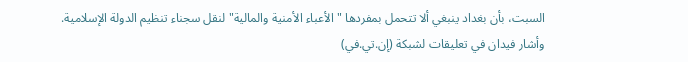السبت، بأن بغداد ينبغي ألا تتحمل بمفردها "الأعباء الأمنية والمالية" لنقل سجناء تنظيم الدولة الإسلامية.
وأشار فيدان في تعليقات لشبكة (إن.تي.في)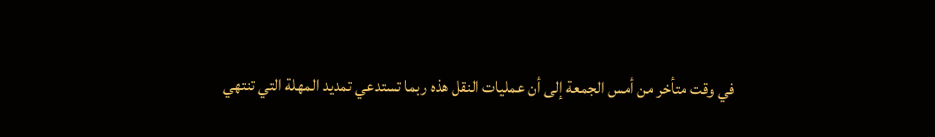في وقت متأخر من أمس الجمعة إلى أن عمليات النقل هذه ربما تستدعي تمديد المهلة التي تنتهي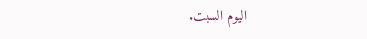اليوم السبت.